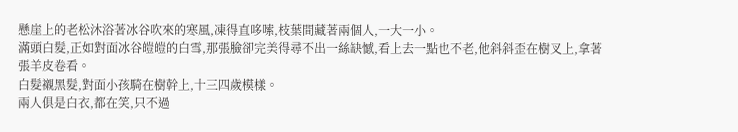懸崖上的老松沐浴著冰谷吹來的寒風,凍得直哆嗦,枝葉間藏著兩個人,一大一小。
滿頭白髮,正如對面冰谷皚皚的白雪,那張臉卻完美得尋不出一絲缺憾,看上去一點也不老,他斜斜歪在樹叉上,拿著張羊皮卷看。
白髮襯黑髮,對面小孩騎在樹幹上,十三四歲模樣。
兩人俱是白衣,都在笑,只不過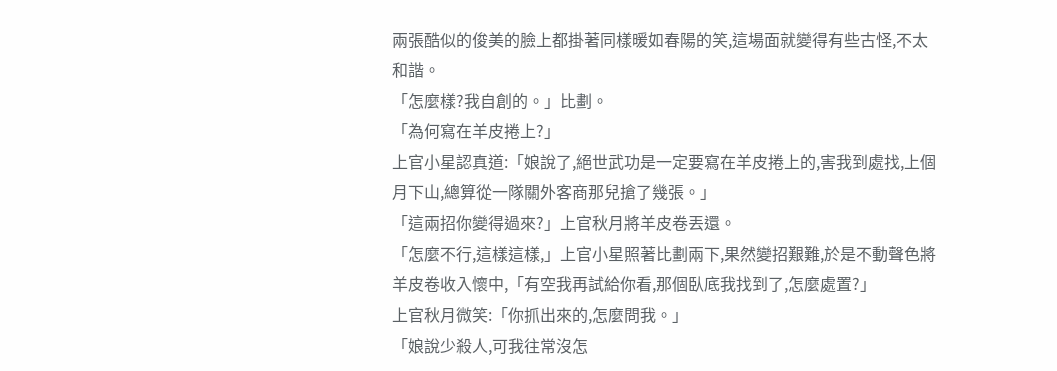兩張酷似的俊美的臉上都掛著同樣暖如春陽的笑,這場面就變得有些古怪,不太和諧。
「怎麼樣?我自創的。」比劃。
「為何寫在羊皮捲上?」
上官小星認真道:「娘說了,絕世武功是一定要寫在羊皮捲上的,害我到處找,上個月下山,總算從一隊關外客商那兒搶了幾張。」
「這兩招你變得過來?」上官秋月將羊皮卷丟還。
「怎麼不行,這樣這樣,」上官小星照著比劃兩下,果然變招艱難,於是不動聲色將羊皮卷收入懷中,「有空我再試給你看,那個臥底我找到了,怎麼處置?」
上官秋月微笑:「你抓出來的,怎麼問我。」
「娘說少殺人,可我往常沒怎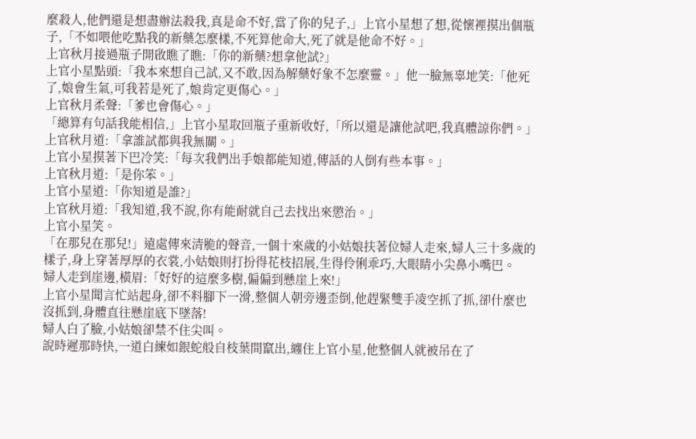麼殺人,他們還是想盡辦法殺我,真是命不好,當了你的兒子,」上官小星想了想,從懷裡摸出個瓶子,「不如喂他吃點我的新藥怎麼樣,不死算他命大,死了就是他命不好。」
上官秋月接過瓶子開啟瞧了瞧:「你的新藥?想拿他試?」
上官小星點頭:「我本來想自己試,又不敢,因為解藥好象不怎麼靈。」他一臉無辜地笑:「他死了,娘會生氣,可我若是死了,娘肯定更傷心。」
上官秋月柔聲:「爹也會傷心。」
「總算有句話我能相信,」上官小星取回瓶子重新收好,「所以還是讓他試吧,我真體諒你們。」
上官秋月道:「拿誰試都與我無關。」
上官小星摸著下巴冷笑:「每次我們出手娘都能知道,傳話的人倒有些本事。」
上官秋月道:「是你笨。」
上官小星道:「你知道是誰?」
上官秋月道:「我知道,我不說,你有能耐就自己去找出來懲治。」
上官小星笑。
「在那兒在那兒!」遠處傳來清脆的聲音,一個十來歲的小姑娘扶著位婦人走來,婦人三十多歲的樣子,身上穿著厚厚的衣裳,小姑娘則打扮得花枝招展,生得伶俐乖巧,大眼睛小尖鼻小嘴巴。
婦人走到崖邊,橫眉:「好好的這麼多樹,偏偏到懸崖上來!」
上官小星聞言忙站起身,卻不料腳下一滑,整個人朝旁邊歪倒,他趕緊雙手凌空抓了抓,卻什麼也沒抓到,身體直往懸崖底下墜落!
婦人白了臉,小姑娘卻禁不住尖叫。
說時遲那時快,一道白練如銀蛇般自枝葉間竄出,纏住上官小星,他整個人就被吊在了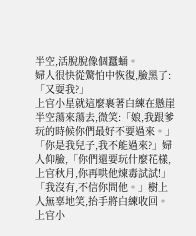半空,活脫脫像個蠶蛹。
婦人很快從驚怕中恢復,臉黑了:「又耍我?」
上官小星就這麼裹著白練在懸崖半空蕩來蕩去,微笑:「娘,我跟爹玩的時候你們最好不要過來。」
「你是我兒子,我不能過來?」婦人仰臉,「你們還要玩什麼花樣,上官秋月,你再哄他煉毒試試!」
「我沒有,不信你問他。」樹上人無辜地笑,抬手將白練收回。
上官小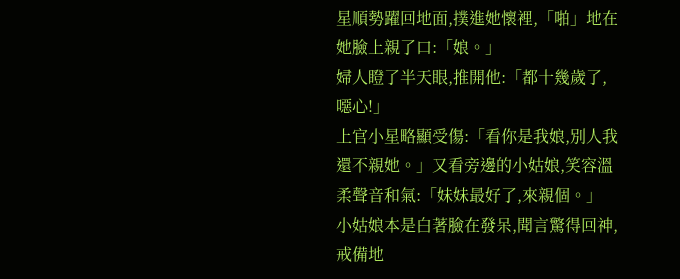星順勢躍回地面,撲進她懷裡,「啪」地在她臉上親了口:「娘。」
婦人瞪了半天眼,推開他:「都十幾歲了,噁心!」
上官小星略顯受傷:「看你是我娘,別人我還不親她。」又看旁邊的小姑娘,笑容溫柔聲音和氣:「妹妹最好了,來親個。」
小姑娘本是白著臉在發呆,聞言驚得回神,戒備地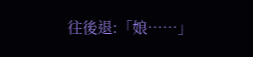往後退:「娘……」